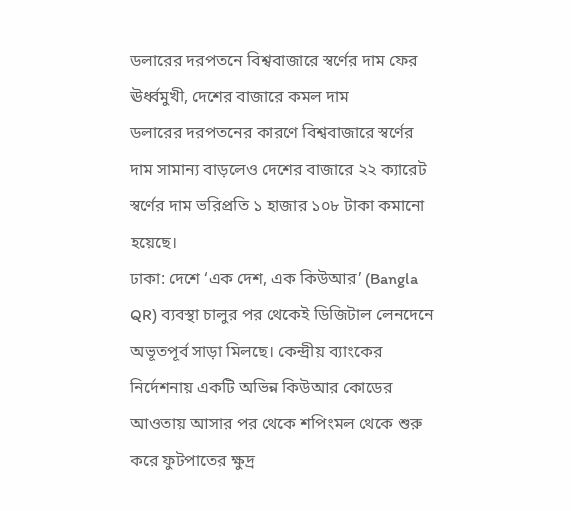ডলারের দরপতনে বিশ্ববাজারে স্বর্ণের দাম ফের ঊর্ধ্বমুখী, দেশের বাজারে কমল দাম
ডলারের দরপতনের কারণে বিশ্ববাজারে স্বর্ণের দাম সামান্য বাড়লেও দেশের বাজারে ২২ ক্যারেট স্বর্ণের দাম ভরিপ্রতি ১ হাজার ১০৮ টাকা কমানো হয়েছে।
ঢাকা: দেশে ‘এক দেশ, এক কিউআর’ (Bangla QR) ব্যবস্থা চালুর পর থেকেই ডিজিটাল লেনদেনে অভূতপূর্ব সাড়া মিলছে। কেন্দ্রীয় ব্যাংকের নির্দেশনায় একটি অভিন্ন কিউআর কোডের আওতায় আসার পর থেকে শপিংমল থেকে শুরু করে ফুটপাতের ক্ষুদ্র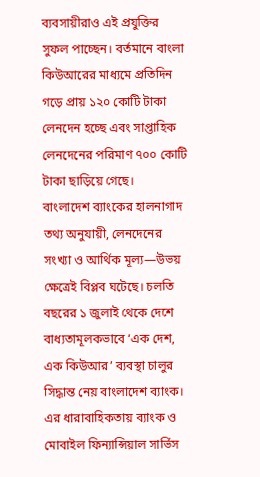ব্যবসায়ীরাও এই প্রযুক্তির সুফল পাচ্ছেন। বর্তমানে বাংলা কিউআরের মাধ্যমে প্রতিদিন গড়ে প্রায় ১২০ কোটি টাকা লেনদেন হচ্ছে এবং সাপ্তাহিক লেনদেনের পরিমাণ ৭০০ কোটি টাকা ছাড়িয়ে গেছে।
বাংলাদেশ ব্যাংকের হালনাগাদ তথ্য অনুযায়ী, লেনদেনের সংখ্যা ও আর্থিক মূল্য—উভয় ক্ষেত্রেই বিপ্লব ঘটেছে। চলতি বছরের ১ জুলাই থেকে দেশে বাধ্যতামূলকভাবে ‘এক দেশ, এক কিউআর’ ব্যবস্থা চালুর সিদ্ধান্ত নেয় বাংলাদেশ ব্যাংক। এর ধারাবাহিকতায় ব্যাংক ও মোবাইল ফিন্যান্সিয়াল সার্ভিস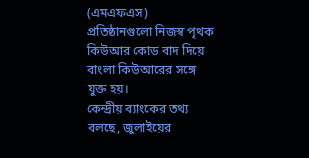(এমএফএস) প্রতিষ্ঠানগুলো নিজস্ব পৃথক কিউআর কোড বাদ দিয়ে বাংলা কিউআরের সঙ্গে যুক্ত হয়।
কেন্দ্রীয় ব্যাংকের তথ্য বলছে, জুলাইয়ের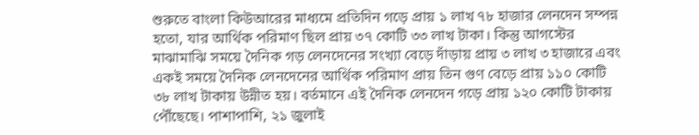শুরুতে বাংলা কিউআরের মাধ্যমে প্রতিদিন গড়ে প্রায় ১ লাখ ৭৮ হাজার লেনদেন সম্পন্ন হতো, যার আর্থিক পরিমাণ ছিল প্রায় ৩৭ কোটি ৩৩ লাখ টাকা। কিন্তু আগস্টের মাঝামাঝি সময়ে দৈনিক গড় লেনদেনের সংখ্যা বেড়ে দাঁড়ায় প্রায় ৩ লাখ ৩ হাজারে এবং একই সময়ে দৈনিক লেনদেনের আর্থিক পরিমাণ প্রায় তিন গুণ বেড়ে প্রায় ১১০ কোটি ৩৮ লাখ টাকায় উন্নীত হয়। বর্তমানে এই দৈনিক লেনদেন গড়ে প্রায় ১২০ কোটি টাকায় পৌঁছেছে। পাশাপাশি, ২১ জুলাই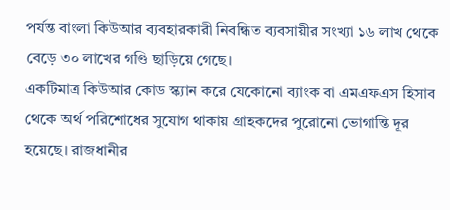পর্যন্ত বাংলা কিউআর ব্যবহারকারী নিবন্ধিত ব্যবসায়ীর সংখ্যা ১৬ লাখ থেকে বেড়ে ৩০ লাখের গণ্ডি ছাড়িয়ে গেছে।
একটিমাত্র কিউআর কোড স্ক্যান করে যেকোনো ব্যাংক বা এমএফএস হিসাব থেকে অর্থ পরিশোধের সুযোগ থাকায় গ্রাহকদের পুরোনো ভোগান্তি দূর হয়েছে। রাজধানীর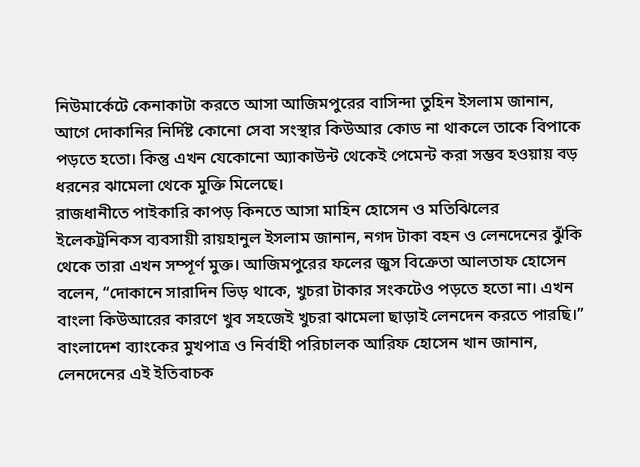নিউমার্কেটে কেনাকাটা করতে আসা আজিমপুরের বাসিন্দা তুহিন ইসলাম জানান, আগে দোকানির নির্দিষ্ট কোনো সেবা সংস্থার কিউআর কোড না থাকলে তাকে বিপাকে পড়তে হতো। কিন্তু এখন যেকোনো অ্যাকাউন্ট থেকেই পেমেন্ট করা সম্ভব হওয়ায় বড় ধরনের ঝামেলা থেকে মুক্তি মিলেছে।
রাজধানীতে পাইকারি কাপড় কিনতে আসা মাহিন হোসেন ও মতিঝিলের ইলেকট্রনিকস ব্যবসায়ী রায়হানুল ইসলাম জানান, নগদ টাকা বহন ও লেনদেনের ঝুঁকি থেকে তারা এখন সম্পূর্ণ মুক্ত। আজিমপুরের ফলের জুস বিক্রেতা আলতাফ হোসেন বলেন, “দোকানে সারাদিন ভিড় থাকে, খুচরা টাকার সংকটেও পড়তে হতো না। এখন বাংলা কিউআরের কারণে খুব সহজেই খুচরা ঝামেলা ছাড়াই লেনদেন করতে পারছি।”
বাংলাদেশ ব্যাংকের মুখপাত্র ও নির্বাহী পরিচালক আরিফ হোসেন খান জানান, লেনদেনের এই ইতিবাচক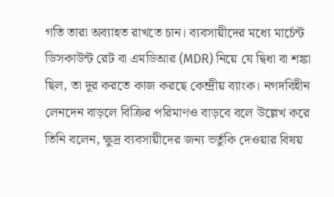গতি তারা অব্যাহত রাখতে চান। ব্যবসায়ীদের মধ্যে মার্চেন্ট ডিসকাউন্ট রেট বা এমডিআর (MDR) নিয়ে যে দ্বিধা বা শঙ্কা ছিল, তা দূর করতে কাজ করছে কেন্দ্রীয় ব্যাংক। নগদবিহীন লেনদেন বাড়লে বিক্রির পরিমাণও বাড়বে বলে উল্লেখ করে তিনি বলেন, ক্ষুদ্র ব্যবসায়ীদের জন্য ভর্তুকি দেওয়ার বিষয়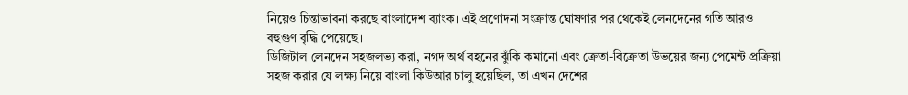নিয়েও চিন্তাভাবনা করছে বাংলাদেশ ব্যাংক। এই প্রণোদনা সংক্রান্ত ঘোষণার পর থেকেই লেনদেনের গতি আরও বহুগুণ বৃদ্ধি পেয়েছে।
ডিজিটাল লেনদেন সহজলভ্য করা, নগদ অর্থ বহনের ঝুঁকি কমানো এবং ক্রেতা-বিক্রেতা উভয়ের জন্য পেমেন্ট প্রক্রিয়া সহজ করার যে লক্ষ্য নিয়ে বাংলা কিউআর চালু হয়েছিল, তা এখন দেশের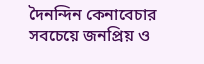দৈনন্দিন কেনাবেচার সবচেয়ে জনপ্রিয় ও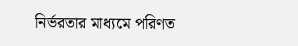নির্ভরতার মাধ্যমে পরিণত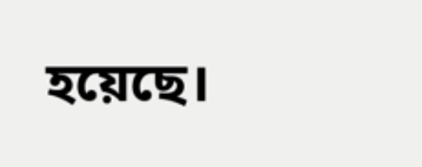হয়েছে।